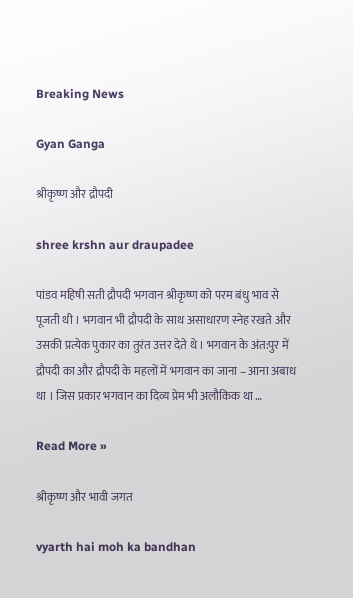Breaking News

Gyan Ganga

श्रीकृष्ण और द्रौपदी

shree krshn aur draupadee

पांडव महिषी सती द्रौपदी भगवान श्रीकृष्ण को परम बंधु भाव से पूजती थी । भगवान भी द्रौपदी के साथ असाधारण स्नेह रखते और उसकी प्रत्येक पुकार का तुरंत उत्तर देते थे । भगवान के अंत:पुर में द्रौपदी का और द्रौपदी के महलों में भगवान का जाना – आना अबाध था । जिस प्रकार भगवान का दिव्य प्रेम भी अलौकिक था …

Read More »

श्रीकृष्ण और भावी जगत

vyarth hai moh ka bandhan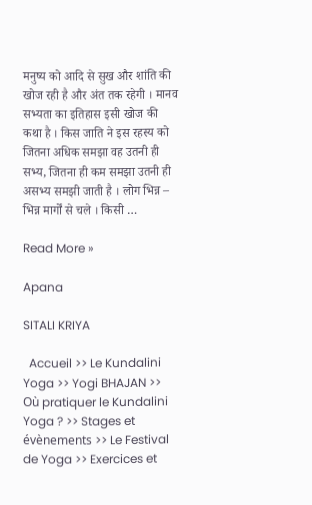मनुष्य को आदि से सुख और शांति की खोज रही है और अंत तक रहेगी । मानव सभ्यता का इतिहास इसी खोज की कथा है । किस जाति ने इस रहस्य को जितना अधिक समझा वह उतनी ही सभ्य, जितना ही कम समझा उतनी ही असभ्य समझी जाती है । लोग भिन्न – भिन्न मार्गों से चले । किसी …

Read More »

Apana

SITALI KRIYA

  Accueil >> Le Kundalini Yoga >> Yogi BHAJAN >> Où pratiquer le Kundalini Yoga ? >> Stages et évènements >> Le Festival de Yoga >> Exercices et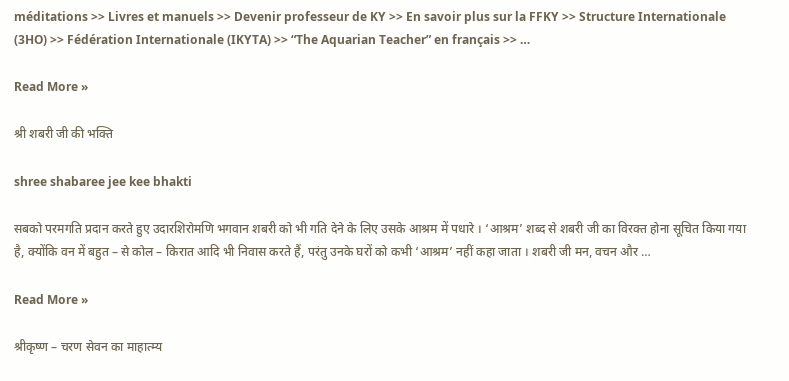méditations >> Livres et manuels >> Devenir professeur de KY >> En savoir plus sur la FFKY >> Structure Internationale (3HO) >> Fédération Internationale (IKYTA) >> “The Aquarian Teacher” en français >> …

Read More »

श्री शबरी जी की भक्ति

shree shabaree jee kee bhakti

सबको परमगति प्रदान करते हुए उदारशिरोमणि भगवान शबरी को भी गति देने के लिए उसके आश्रम में पधारे । ‘आश्रम’ शब्द से शबरी जी का विरक्त होना सूचित किया गया है, क्योंकि वन में बहुत – से कोल – किरात आदि भी निवास करते हैं, परंतु उनके घरों को कभी ‘आश्रम’ नहीं कहा जाता । शबरी जी मन, वचन और …

Read More »

श्रीकृष्ण – चरण सेवन का माहात्म्य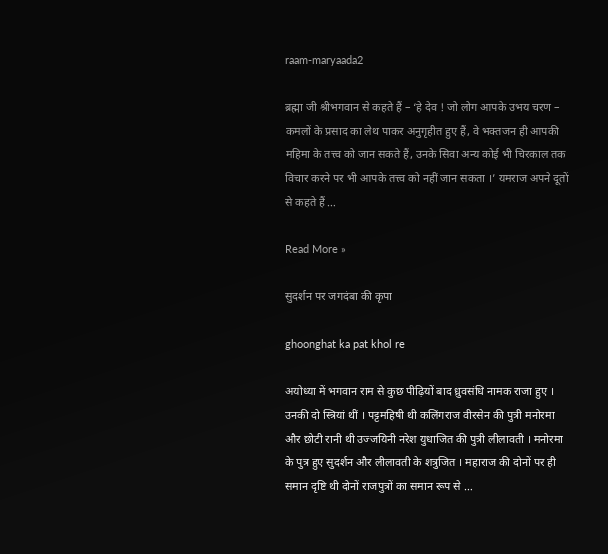raam-maryaada2

ब्रह्मा जी श्रीभगवान से कहते हैं – ‘हे देव ! जो लोग आपके उभय चरण – कमलों के प्रसाद का लेथ पाकर अनुगृहीत हुए हैं, वे भक्तजन ही आपकी महिमा के तत्त्व को जान सकते हैं, उनके सिवा अन्य कोई भी चिरकाल तक विचार करने पर भी आपके तत्त्व को नहीं जान सकता ।’ यमराज अपने दूतों से कहते हैं …

Read More »

सुदर्शन पर जगदंबा की कृपा

ghoonghat ka pat khol re

अयोध्या में भगवान राम से कुछ पीढ़ियों बाद ध्रुवसंधि नामक राजा हुए । उनकी दो स्त्रियां थीं । पट्टमहिषी थी कलिंगराज वीरसेन की पुत्री मनोरमा और छोटी रानी थी उज्जयिनी नरेश युधाजित की पुत्री लीलावती । मनोरमा के पुत्र हुए सुदर्शन और लीलावती के शत्रुजित । महाराज की दोनों पर ही समान दृष्टि थी दोनों राजपुत्रों का समान रूप से …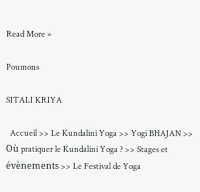Read More »

Poumons

SITALI KRIYA

  Accueil >> Le Kundalini Yoga >> Yogi BHAJAN >> Où pratiquer le Kundalini Yoga ? >> Stages et évènements >> Le Festival de Yoga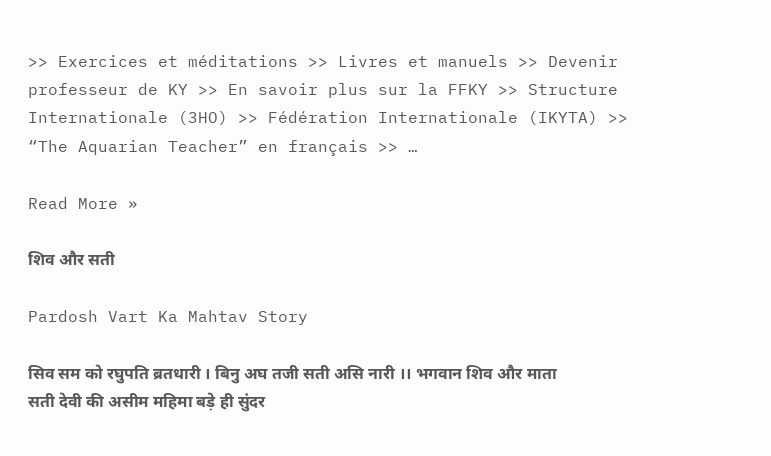>> Exercices et méditations >> Livres et manuels >> Devenir professeur de KY >> En savoir plus sur la FFKY >> Structure Internationale (3HO) >> Fédération Internationale (IKYTA) >> “The Aquarian Teacher” en français >> …

Read More »

शिव और सती

Pardosh Vart Ka Mahtav Story

सिव सम को रघुपति ब्रतधारी । बिनु अघ तजी सती असि नारी ।। भगवान शिव और माता सती देवी की असीम महिमा बड़े ही सुंदर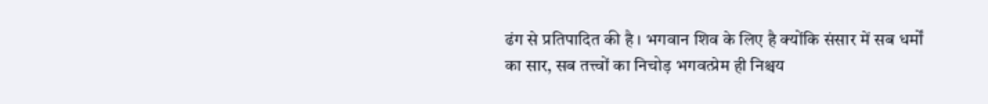ढंग से प्रतिपादित की है । भगवान शिव के लिए है क्योंकि संसार में सब धर्मों का सार, सब तत्त्वों का निचोड़ भगवत्प्रेम ही निश्चय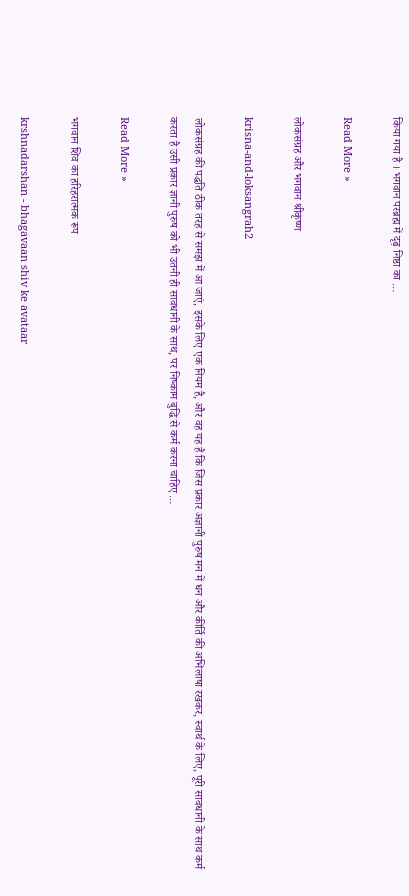किया गया है । भगवान परब्रह्म में दृढ़ निष्ठा का …

Read More »

लोकसंग्रह और भगवान श्रीकृष्ण

krisna-and-loksangrah2

लोकसंग्रह की पद्धति ठीक तरह से समझ में आ जाएं, इसके लिए एक नियम है, और वह यह है कि जिस प्रकार अज्ञानी पुरुष मन में धन और कीर्ति की अभिलाषा रखकर, स्वार्थ के लिए, पूरी सावधानी के साथ कर्म करता है उसी प्रकार ज्ञानी पुरुष को भी उतनी ही सावधानी के साथ, पर निष्काम बुद्धि से कर्म करना चाहिए …

Read More »

भगवान शिव का हरिहरात्मक रूप

krshnadarshan - bhagavaan shiv ke avataar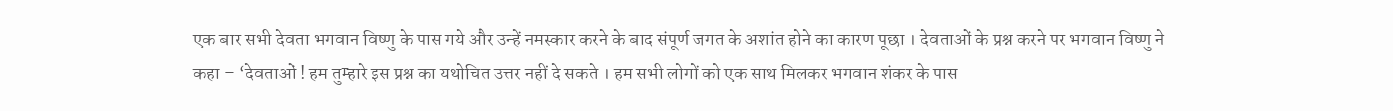एक बार सभी देवता भगवान विष्णु के पास गये और उन्हें नमस्कार करने के बाद संपूर्ण जगत के अशांत होने का कारण पूछा । देवताओं के प्रश्न करने पर भगवान विष्णु ने कहा – ‘देवताओं ! हम तुम्हारे इस प्रश्न का यथोचित उत्तर नहीं दे सकते । हम सभी लोगों को एक साथ मिलकर भगवान शंकर के पास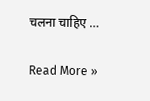चलना चाहिए …

Read More »